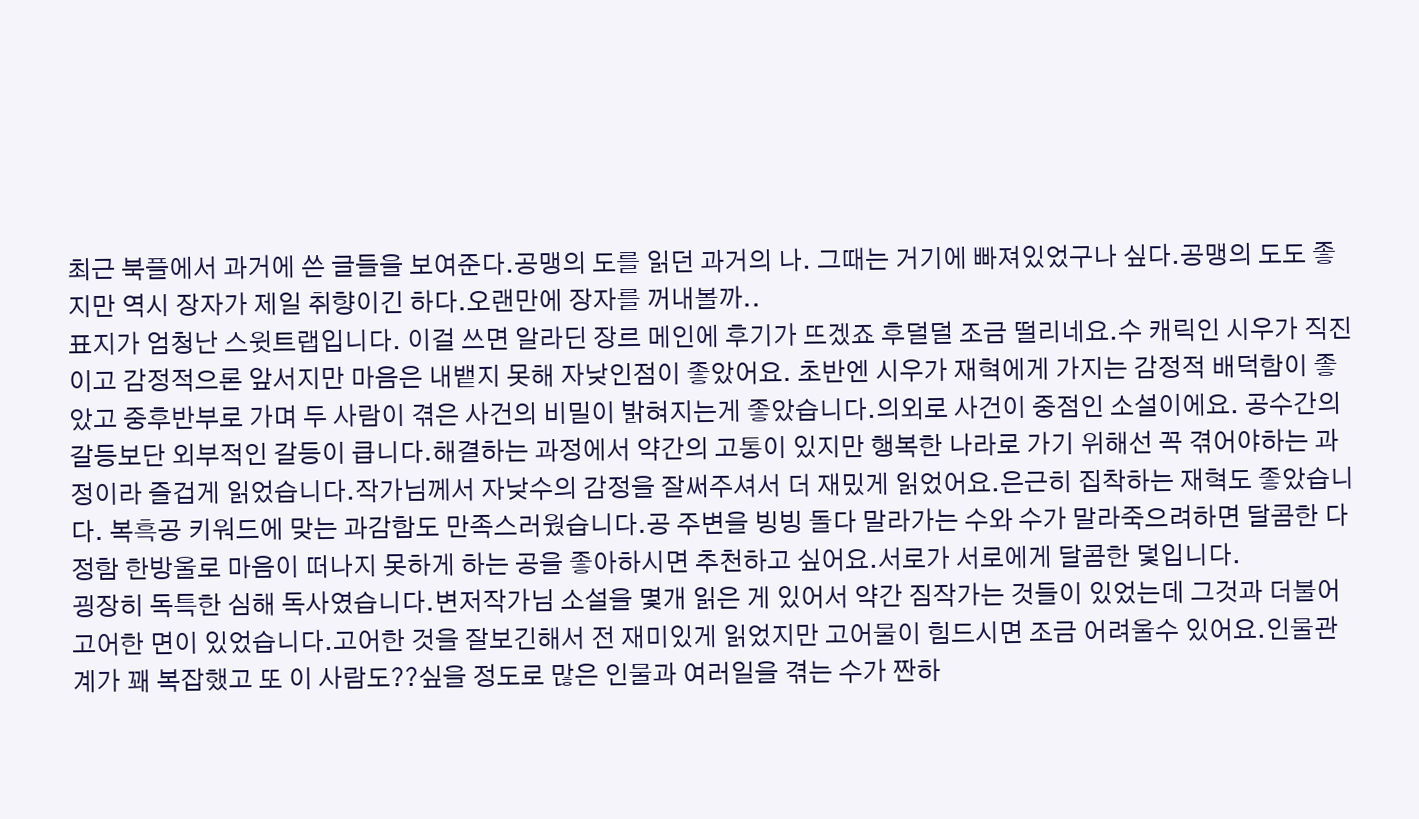최근 북플에서 과거에 쓴 글들을 보여준다.공맹의 도를 읽던 과거의 나. 그때는 거기에 빠져있었구나 싶다.공맹의 도도 좋지만 역시 장자가 제일 취향이긴 하다.오랜만에 장자를 꺼내볼까..
표지가 엄청난 스윗트랩입니다. 이걸 쓰면 알라딘 장르 메인에 후기가 뜨겠죠 후덜덜 조금 떨리네요.수 캐릭인 시우가 직진이고 감정적으론 앞서지만 마음은 내뱉지 못해 자낮인점이 좋았어요. 초반엔 시우가 재혁에게 가지는 감정적 배덕함이 좋았고 중후반부로 가며 두 사람이 겪은 사건의 비밀이 밝혀지는게 좋았습니다.의외로 사건이 중점인 소설이에요. 공수간의 갈등보단 외부적인 갈등이 큽니다.해결하는 과정에서 약간의 고통이 있지만 행복한 나라로 가기 위해선 꼭 겪어야하는 과정이라 즐겁게 읽었습니다.작가님께서 자낮수의 감정을 잘써주셔서 더 재밌게 읽었어요.은근히 집착하는 재혁도 좋았습니다. 복흑공 키워드에 맞는 과감함도 만족스러웠습니다.공 주변을 빙빙 돌다 말라가는 수와 수가 말라죽으려하면 달콤한 다정함 한방울로 마음이 떠나지 못하게 하는 공을 좋아하시면 추천하고 싶어요.서로가 서로에게 달콤한 덫입니다.
굉장히 독특한 심해 독사였습니다.변저작가님 소설을 몇개 읽은 게 있어서 약간 짐작가는 것들이 있었는데 그것과 더불어 고어한 면이 있었습니다.고어한 것을 잘보긴해서 전 재미있게 읽었지만 고어물이 힘드시면 조금 어려울수 있어요.인물관계가 꽤 복잡했고 또 이 사람도??싶을 정도로 많은 인물과 여러일을 겪는 수가 짠하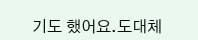기도 했어요.도대체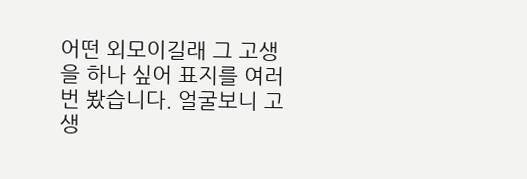어떤 외모이길래 그 고생을 하나 싶어 표지를 여러번 봤습니다. 얼굴보니 고생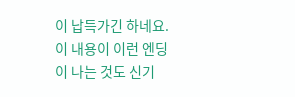이 납득가긴 하네요.이 내용이 이런 엔딩이 나는 것도 신기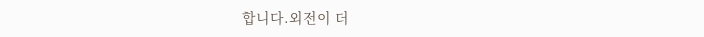합니다.외전이 더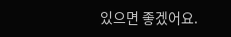있으면 좋겠어요.